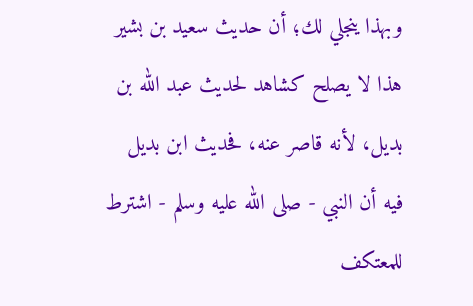وبهذا ينجلي لك؛ أن حديث سعيد بن بشير هذا لا يصلح كشاهد لحديث عبد الله بن بديل، لأنه قاصر عنه، فحديث ابن بديل فيه أن النبي - صلى الله عليه وسلم - اشترط للمعتكف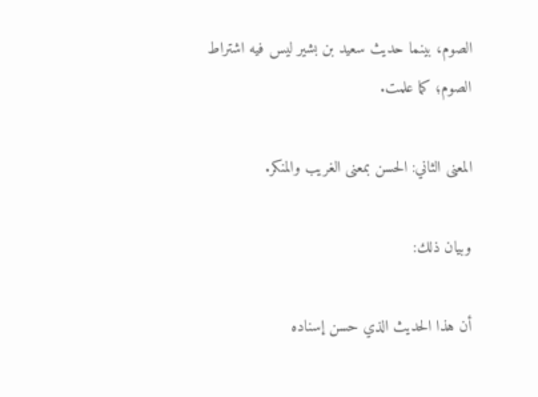الصوم، بينما حديث سعيد بن بشير ليس فيه اشتراط الصوم؛ كما علمت.

المعنى الثاني: الحسن بمعنى الغريب والمنكر.

وبيان ذلك:

أن هذا الحديث الذي حسن إسناده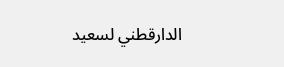الدارقطني لسعيد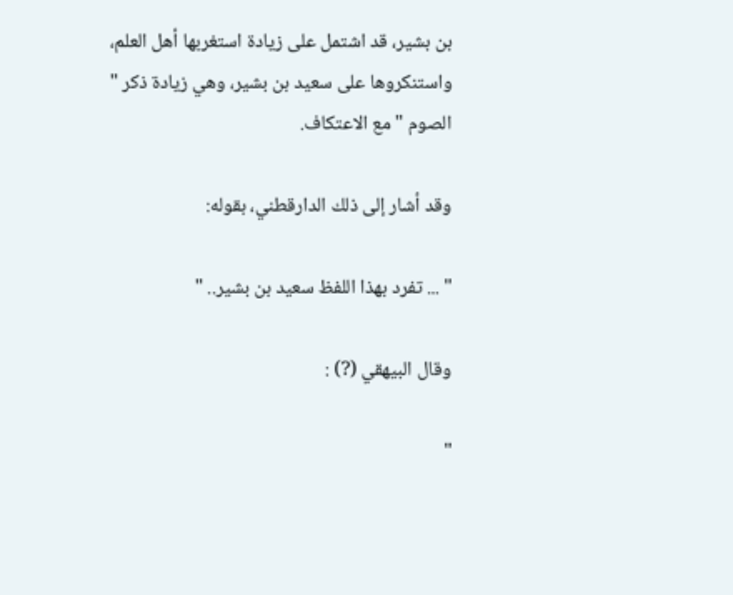بن بشير، قد اشتمل على زيادة استغربها أهل العلم، واستنكروها على سعيد بن بشير، وهي زيادة ذكر " الصوم " مع الاعتكاف.

وقد أشار إلى ذلك الدارقطني، بقوله:

" ... تفرد بهذا اللفظ سعيد بن بشير.. "

وقال البيهقي (?) :

"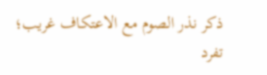ذكر نذر الصوم مع الاعتكاف غريب؛ تفرد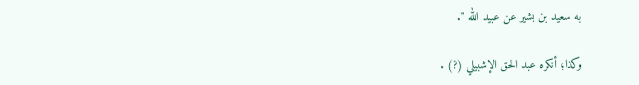به سعيد بن بشير عن عبيد الله ".

وكذا؛ أنكره عبد الحق الإشبيلي (?) .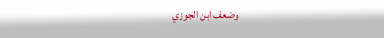وضعف ابن الجوزي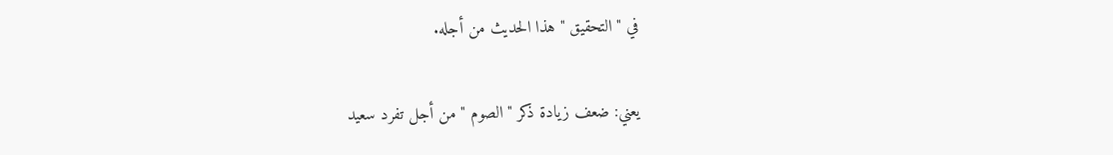في " التحقيق " هذا الحديث من أجله.

يعني: ضعف زيادة ذكر " الصوم " من أجل تفرد سعيد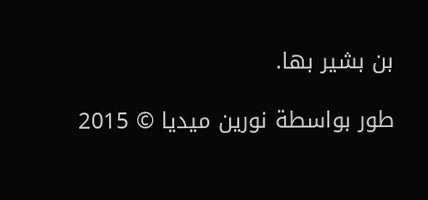بن بشير بها.

طور بواسطة نورين ميديا © 2015